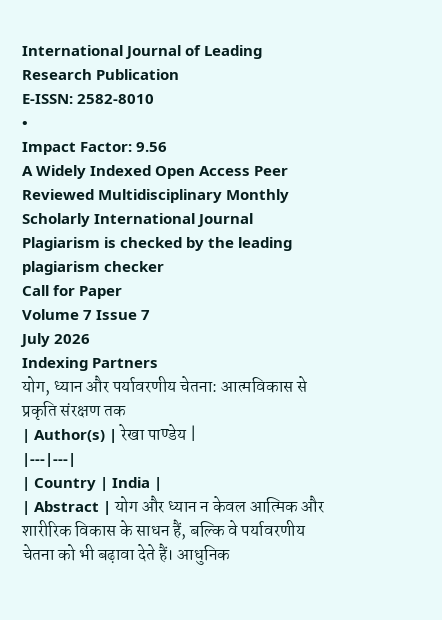International Journal of Leading Research Publication
E-ISSN: 2582-8010
•
Impact Factor: 9.56
A Widely Indexed Open Access Peer Reviewed Multidisciplinary Monthly Scholarly International Journal
Plagiarism is checked by the leading plagiarism checker
Call for Paper
Volume 7 Issue 7
July 2026
Indexing Partners
योग, ध्यान और पर्यावरणीय चेतना: आत्मविकास से प्रकृति संरक्षण तक
| Author(s) | रेखा पाण्डेय |
|---|---|
| Country | India |
| Abstract | योग और ध्यान न केवल आत्मिक और शारीरिक विकास के साधन हैं, बल्कि वे पर्यावरणीय चेतना को भी बढ़ावा देते हैं। आधुनिक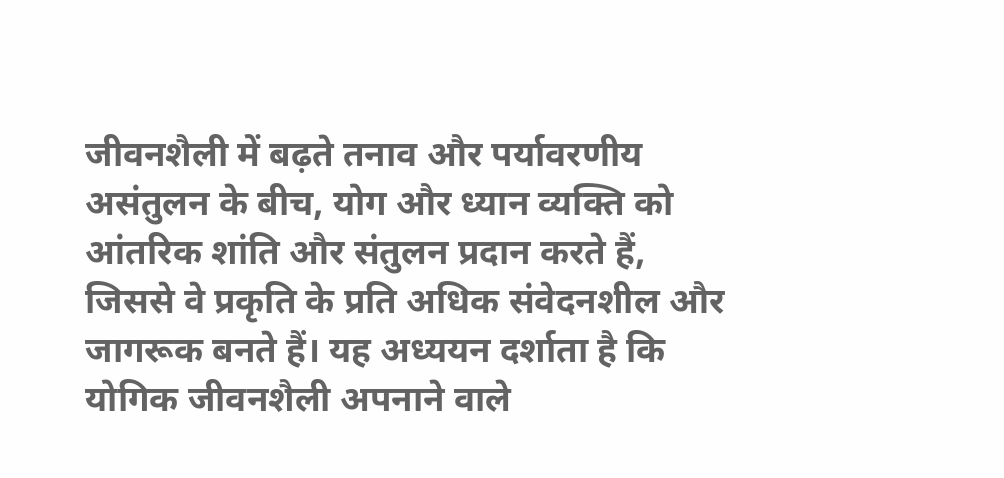जीवनशैली में बढ़ते तनाव और पर्यावरणीय असंतुलन के बीच, योग और ध्यान व्यक्ति को आंतरिक शांति और संतुलन प्रदान करते हैं, जिससे वे प्रकृति के प्रति अधिक संवेदनशील और जागरूक बनते हैं। यह अध्ययन दर्शाता है कि योगिक जीवनशैली अपनाने वाले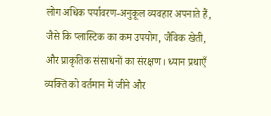लोग अधिक पर्यावरण-अनुकूल व्यवहार अपनाते हैं, जैसे कि प्लास्टिक का कम उपयोग, जैविक खेती, और प्राकृतिक संसाधनों का संरक्षण। ध्यान प्रथाएँ व्यक्ति को वर्तमान में जीने और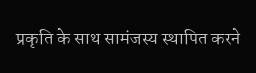प्रकृति के साथ सामंजस्य स्थापित करने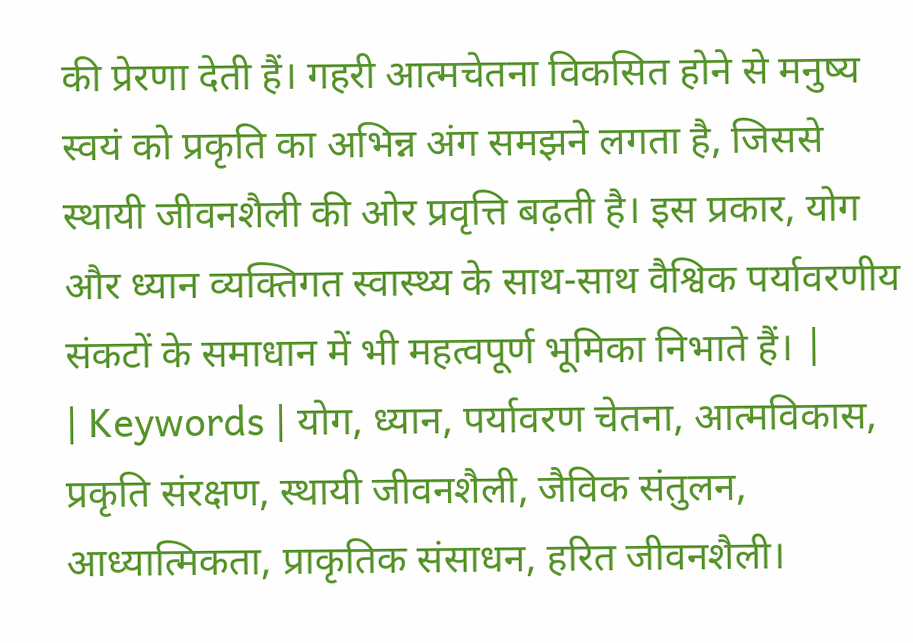की प्रेरणा देती हैं। गहरी आत्मचेतना विकसित होने से मनुष्य स्वयं को प्रकृति का अभिन्न अंग समझने लगता है, जिससे स्थायी जीवनशैली की ओर प्रवृत्ति बढ़ती है। इस प्रकार, योग और ध्यान व्यक्तिगत स्वास्थ्य के साथ-साथ वैश्विक पर्यावरणीय संकटों के समाधान में भी महत्वपूर्ण भूमिका निभाते हैं। |
| Keywords | योग, ध्यान, पर्यावरण चेतना, आत्मविकास, प्रकृति संरक्षण, स्थायी जीवनशैली, जैविक संतुलन, आध्यात्मिकता, प्राकृतिक संसाधन, हरित जीवनशैली।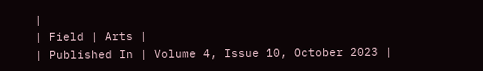|
| Field | Arts |
| Published In | Volume 4, Issue 10, October 2023 |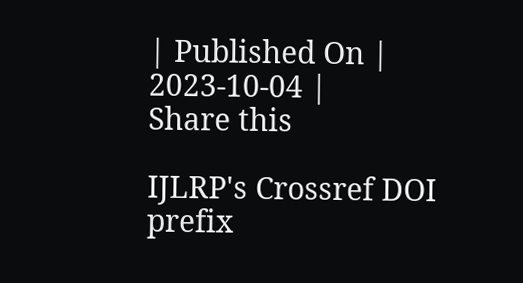| Published On | 2023-10-04 |
Share this

IJLRP's Crossref DOI prefix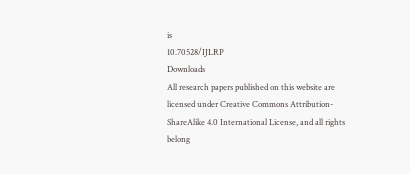is
10.70528/IJLRP
Downloads
All research papers published on this website are licensed under Creative Commons Attribution-ShareAlike 4.0 International License, and all rights belong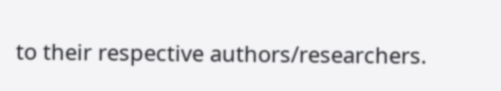to their respective authors/researchers.